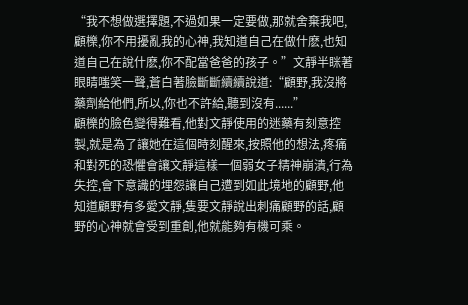“我不想做選擇題,不過如果一定要做,那就舍棄我吧,顧櫟,你不用擾亂我的心神,我知道自己在做什麽,也知道自己在說什麽,你不配當爸爸的孩子。”文靜半眯著眼睛嗤笑一聲,蒼白著臉斷斷續續說道:“顧野,我沒將藥劑給他們,所以,你也不許給,聽到沒有......”
顧櫟的臉色變得難看,他對文靜使用的迷藥有刻意控製,就是為了讓她在這個時刻醒來,按照他的想法,疼痛和對死的恐懼會讓文靜這樣一個弱女子精神崩潰,行為失控,會下意識的埋怨讓自己遭到如此境地的顧野,他知道顧野有多愛文靜,隻要文靜說出刺痛顧野的話,顧野的心神就會受到重創,他就能夠有機可乘。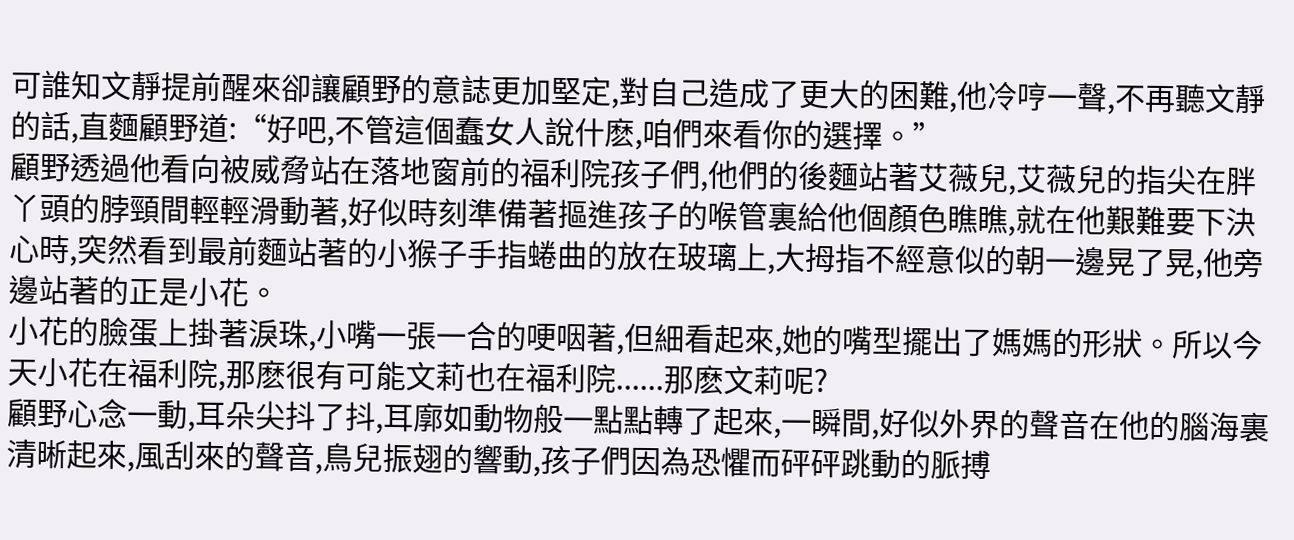可誰知文靜提前醒來卻讓顧野的意誌更加堅定,對自己造成了更大的困難,他冷哼一聲,不再聽文靜的話,直麵顧野道:“好吧,不管這個蠢女人說什麽,咱們來看你的選擇。”
顧野透過他看向被威脅站在落地窗前的福利院孩子們,他們的後麵站著艾薇兒,艾薇兒的指尖在胖丫頭的脖頸間輕輕滑動著,好似時刻準備著摳進孩子的喉管裏給他個顏色瞧瞧,就在他艱難要下決心時,突然看到最前麵站著的小猴子手指蜷曲的放在玻璃上,大拇指不經意似的朝一邊晃了晃,他旁邊站著的正是小花。
小花的臉蛋上掛著淚珠,小嘴一張一合的哽咽著,但細看起來,她的嘴型擺出了媽媽的形狀。所以今天小花在福利院,那麽很有可能文莉也在福利院......那麽文莉呢?
顧野心念一動,耳朵尖抖了抖,耳廓如動物般一點點轉了起來,一瞬間,好似外界的聲音在他的腦海裏清晰起來,風刮來的聲音,鳥兒振翅的響動,孩子們因為恐懼而砰砰跳動的脈搏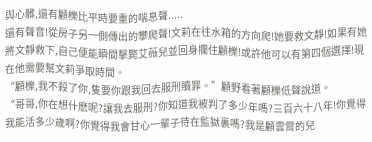與心髒,還有顧櫟比平時要重的喘息聲.....
還有聲音!從房子另一側傳出的攀爬聲!文莉在往水箱的方向爬!她要救文靜!如果有她將文靜救下,自己便能瞬間擊斃艾薇兒並回身攔住顧櫟!或許他可以有第四個選擇!現在他需要幫文莉爭取時間。
“顧櫟,我不殺了你,隻要你跟我回去服刑贖罪。”顧野看著顧櫟低聲說道。
“哥哥,你在想什麽呢?讓我去服刑?你知道我被判了多少年嗎?三百六十八年!你覺得我能活多少歲啊?你覺得我會甘心一輩子待在監獄裏嗎?我是顧雲霄的兒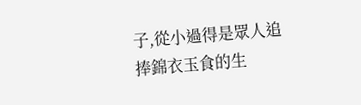子,從小過得是眾人追捧錦衣玉食的生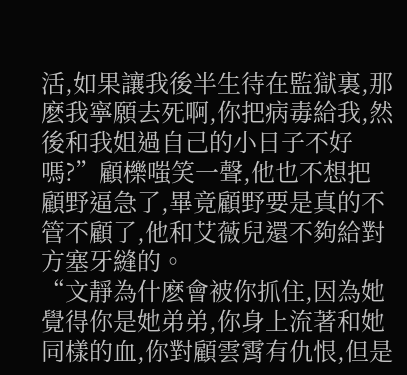活,如果讓我後半生待在監獄裏,那麽我寧願去死啊,你把病毒給我,然後和我姐過自己的小日子不好嗎?”顧櫟嗤笑一聲,他也不想把顧野逼急了,畢竟顧野要是真的不管不顧了,他和艾薇兒還不夠給對方塞牙縫的。
“文靜為什麽會被你抓住,因為她覺得你是她弟弟,你身上流著和她同樣的血,你對顧雲霄有仇恨,但是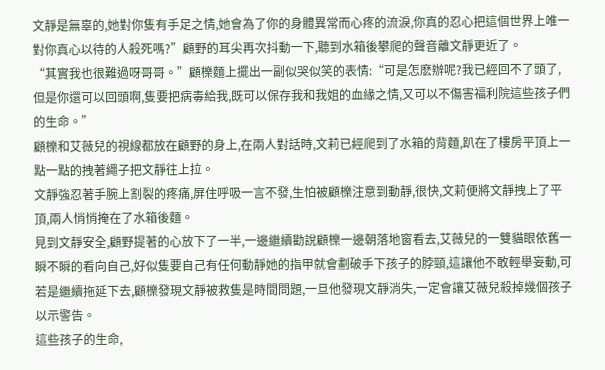文靜是無辜的,她對你隻有手足之情,她會為了你的身體異常而心疼的流淚,你真的忍心把這個世界上唯一對你真心以待的人殺死嗎?”顧野的耳尖再次抖動一下,聽到水箱後攀爬的聲音離文靜更近了。
“其實我也很難過呀哥哥。”顧櫟麵上擺出一副似哭似笑的表情:“可是怎麽辦呢?我已經回不了頭了,但是你還可以回頭啊,隻要把病毒給我,既可以保存我和我姐的血緣之情,又可以不傷害福利院這些孩子們的生命。”
顧櫟和艾薇兒的視線都放在顧野的身上,在兩人對話時,文莉已經爬到了水箱的背麵,趴在了樓房平頂上一點一點的拽著繩子把文靜往上拉。
文靜強忍著手腕上割裂的疼痛,屏住呼吸一言不發,生怕被顧櫟注意到動靜,很快,文莉便將文靜拽上了平頂,兩人悄悄掩在了水箱後麵。
見到文靜安全,顧野提著的心放下了一半,一邊繼續勸說顧櫟一邊朝落地窗看去,艾薇兒的一雙貓眼依舊一瞬不瞬的看向自己,好似隻要自己有任何動靜她的指甲就會劃破手下孩子的脖頸,這讓他不敢輕舉妄動,可若是繼續拖延下去,顧櫟發現文靜被救隻是時間問題,一旦他發現文靜消失,一定會讓艾薇兒殺掉幾個孩子以示警告。
這些孩子的生命,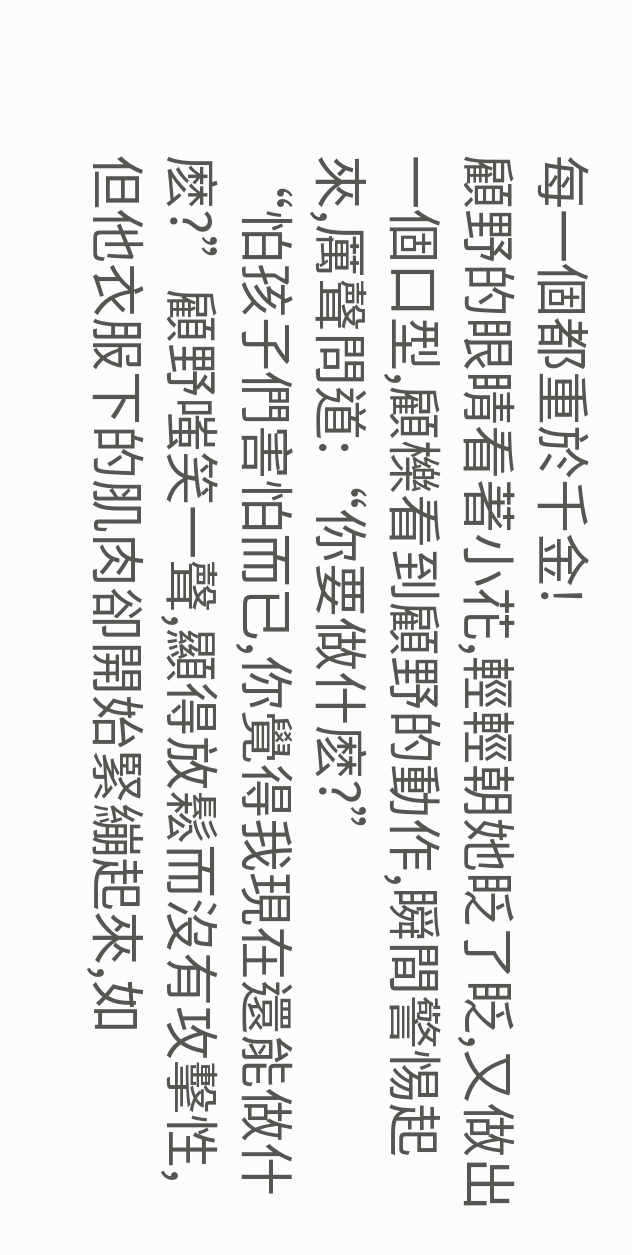每一個都重於千金!
顧野的眼睛看著小花,輕輕朝她眨了眨,又做出一個口型,顧櫟看到顧野的動作,瞬間警惕起來,厲聲問道:“你要做什麽?”
“怕孩子們害怕而已,你覺得我現在還能做什麽?”顧野嗤笑一聲,顯得放鬆而沒有攻擊性,但他衣服下的肌肉卻開始緊繃起來,如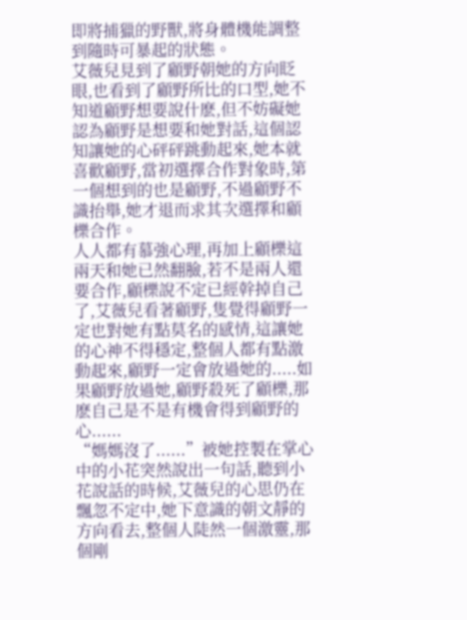即將捕獵的野獸,將身體機能調整到隨時可暴起的狀態。
艾薇兒見到了顧野朝她的方向眨眼,也看到了顧野所比的口型,她不知道顧野想要說什麽,但不妨礙她認為顧野是想要和她對話,這個認知讓她的心砰砰跳動起來,她本就喜歡顧野,當初選擇合作對象時,第一個想到的也是顧野,不過顧野不識抬舉,她才退而求其次選擇和顧櫟合作。
人人都有慕強心理,再加上顧櫟這兩天和她已然翻臉,若不是兩人還要合作,顧櫟說不定已經幹掉自己了,艾薇兒看著顧野,隻覺得顧野一定也對她有點莫名的感情,這讓她的心神不得穩定,整個人都有點激動起來,顧野一定會放過她的.....如果顧野放過她,顧野殺死了顧櫟,那麽自己是不是有機會得到顧野的心......
“媽媽沒了......”被她控製在掌心中的小花突然說出一句話,聽到小花說話的時候,艾薇兒的心思仍在飄忽不定中,她下意識的朝文靜的方向看去,整個人陡然一個激靈,那個剛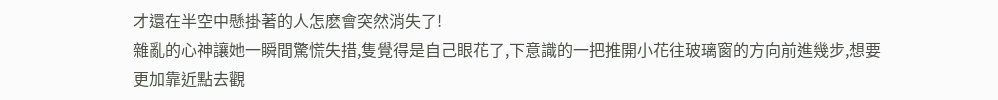才還在半空中懸掛著的人怎麽會突然消失了!
雜亂的心神讓她一瞬間驚慌失措,隻覺得是自己眼花了,下意識的一把推開小花往玻璃窗的方向前進幾步,想要更加靠近點去觀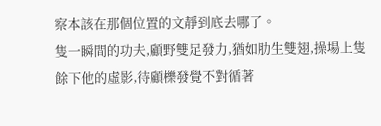察本該在那個位置的文靜到底去哪了。
隻一瞬間的功夫,顧野雙足發力,猶如肋生雙翅,操場上隻餘下他的虛影,待顧櫟發覺不對循著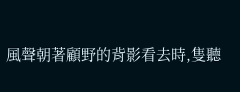風聲朝著顧野的背影看去時,隻聽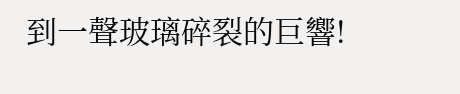到一聲玻璃碎裂的巨響!